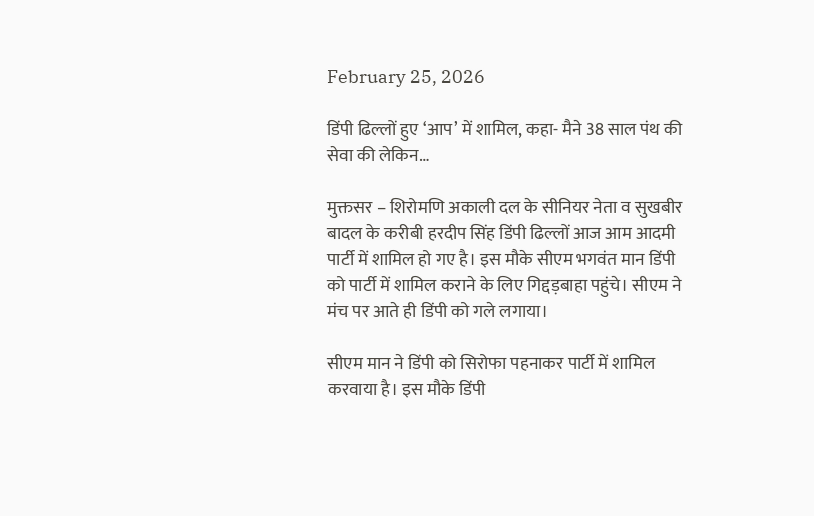February 25, 2026

डिंपी ढिल्लों हुए ‘आप’ में शामिल, कहा- मैने 38 साल पंथ की सेवा की लेकिन…

मुक्तसर – शिरोमणि अकाली दल के सीनियर नेता व सुखबीर बादल के करीबी हरदीप सिंह डिंपी ढिल्लों आज आम आदमी पार्टी में शामिल हो गए है। इस मौके सीएम भगवंत मान डिंपी को पार्टी में शामिल कराने के लिए गिद्दड़बाहा पहुंचे। सीएम ने मंच पर आते ही डिंपी को गले लगाया।

सीएम मान ने डिंपी को सिरोफा पहनाकर पार्टी में शामिल करवाया है। इस मौके डिंपी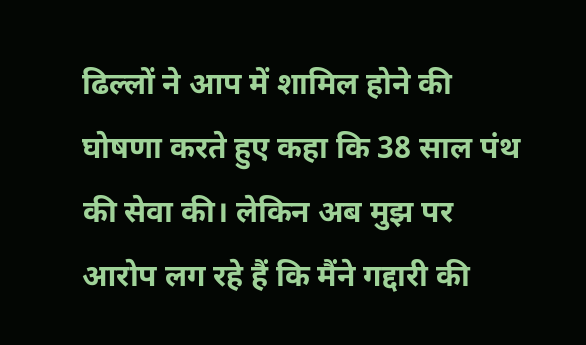ढिल्लों ने आप में शामिल होने की घोषणा करते हुए कहा कि 38 साल पंथ की सेवा की। लेकिन अब मुझ पर आरोप लग रहे हैं कि मैंने गद्दारी की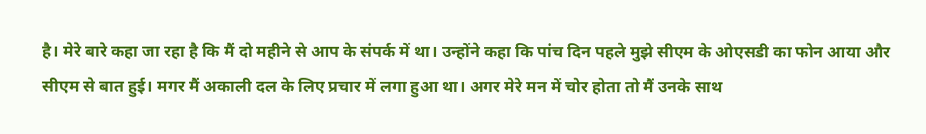है। मेरे बारे कहा जा रहा है कि मैं दो महीने से आप के संपर्क में था। उन्होंने कहा कि पांच दिन पहले मुझे सीएम के ओएसडी का फोन आया और सीएम से बात हुई। मगर मैं अकाली दल के लिए प्रचार में लगा हुआ था। अगर मेरे मन में चोर होता तो मैं उनके साथ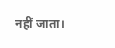नहीं जाता।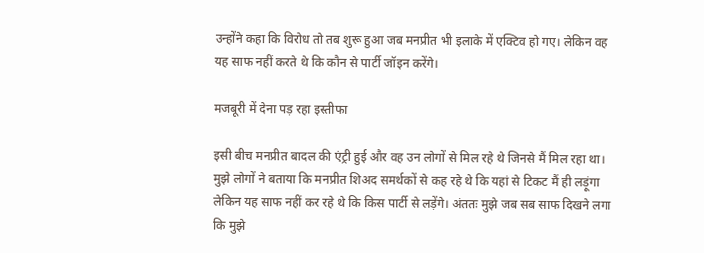उन्होंने कहा कि विरोध तो तब शुरू हुआ जब मनप्रीत भी इलाके में एक्टिव हो गए। लेकिन वह यह साफ नहीं करते थे कि कौन से पार्टी जॉइन करेंगे।

मजबूरी में देना पड़ रहा इस्तीफा

इसी बीच मनप्रीत बादल की एंट्री हुई और वह उन लोगों से मिल रहे थे जिनसे मैं मिल रहा था। मुझे लोगों ने बताया कि मनप्रीत शिअद समर्थकों से कह रहे थे कि यहां से टिकट मैं ही लड़ूंगा लेकिन यह साफ नहीं कर रहे थे कि किस पार्टी से लड़ेंगे। अंततः मुझे जब सब साफ दिखने लगा कि मुझे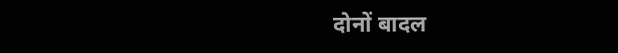दोनों बादल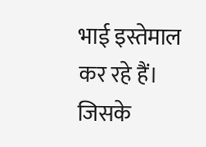भाई इस्तेमाल कर रहे हैं। जिसके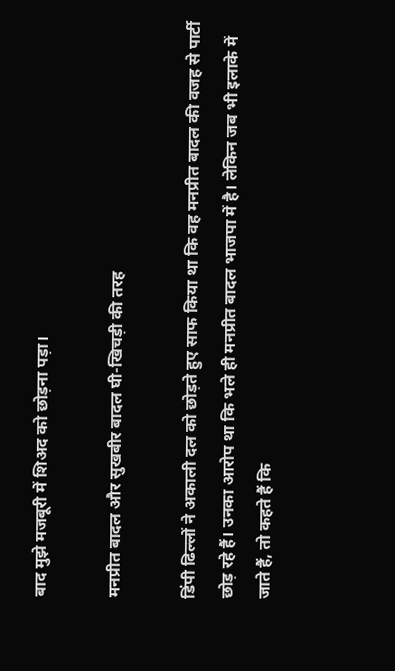बाद मुझे मजबूरी में शिअद को छोड़ना पड़ा।

मनप्रीत बादल और सुखबीर बादल घी-खिचड़ी की तरह

डिंपी ढिल्लों ने अकाली दल को छोड़ते हुए साफ किया था कि वह मनप्रीत बादल की वजह से पार्टी छोड़ रहे हैं। उनका आरोप था कि भले ही मनप्रीत बादल भाजपा में है। लेकिन जब भी इलाके में जाते हैं, तो कहते हैं कि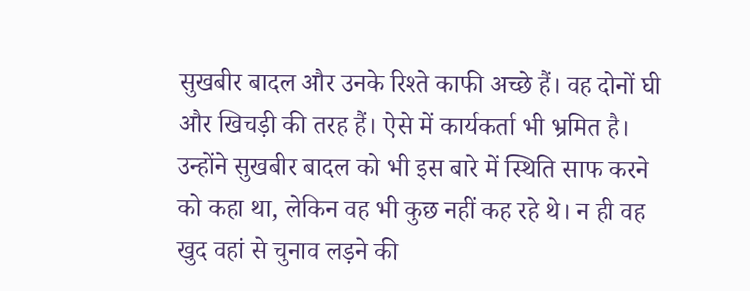सुखबीर बादल और उनके रिश्ते काफी अच्छे हैं। वह दोनों घी और खिचड़ी की तरह हैं। ऐसे में कार्यकर्ता भी भ्रमित है। उन्होंने सुखबीर बादल को भी इस बारे में स्थिति साफ करने को कहा था, लेकिन वह भी कुछ नहीं कह रहे थे। न ही वह खुद वहां से चुनाव लड़ने की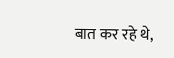बात कर रहे थे,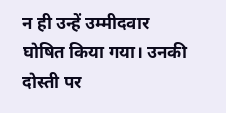न ही उन्हें उम्मीदवार घोषित किया गया। उनकी दोस्ती पर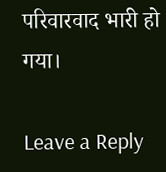परिवारवाद भारी हो गया।

Leave a Reply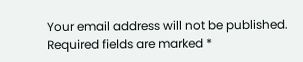Your email address will not be published. Required fields are marked *